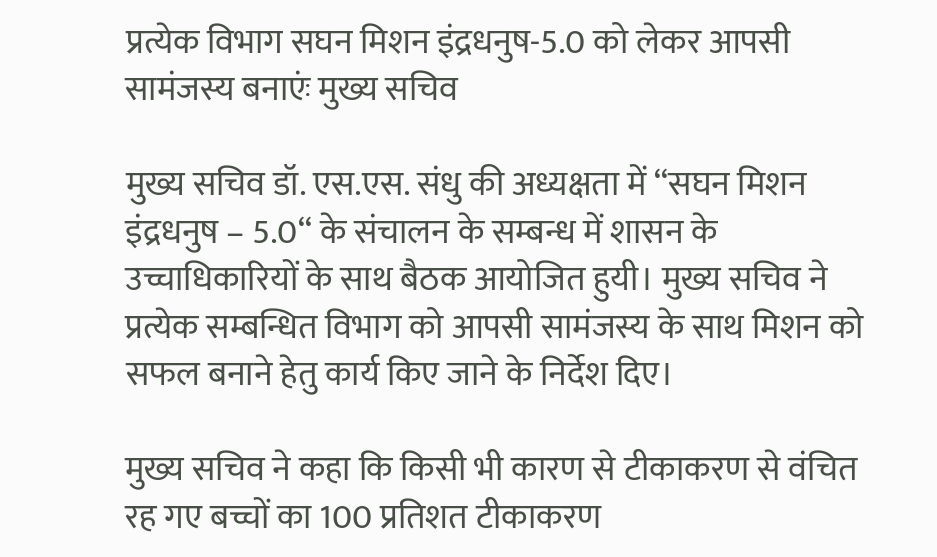प्रत्येक विभाग सघन मिशन इंद्रधनुष-5.0 को लेकर आपसी सामंजस्य बनाएंः मुख्य सचिव

मुख्य सचिव डॉ. एस.एस. संधु की अध्यक्षता में ‘‘सघन मिशन इंद्रधनुष – 5.0‘‘ के संचालन के सम्बन्ध में शासन के उच्चाधिकारियों के साथ बैठक आयोजित हुयी। मुख्य सचिव ने प्रत्येक सम्बन्धित विभाग को आपसी सामंजस्य के साथ मिशन को सफल बनाने हेतु कार्य किए जाने के निर्देश दिए।

मुख्य सचिव ने कहा कि किसी भी कारण से टीकाकरण से वंचित रह गए बच्चों का 100 प्रतिशत टीकाकरण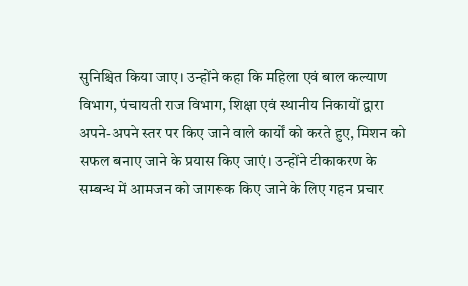सुनिश्चित किया जाए। उन्होंने कहा कि महिला एवं बाल कल्याण विभाग, पंचायती राज विभाग, शिक्षा एवं स्थानीय निकायों द्वारा अपने-अपने स्तर पर किए जाने वाले कार्यों को करते हुए, मिशन को सफल बनाए जाने के प्रयास किए जाएं। उन्होंने टीकाकरण के सम्बन्ध में आमजन को जागरूक किए जाने के लिए गहन प्रचार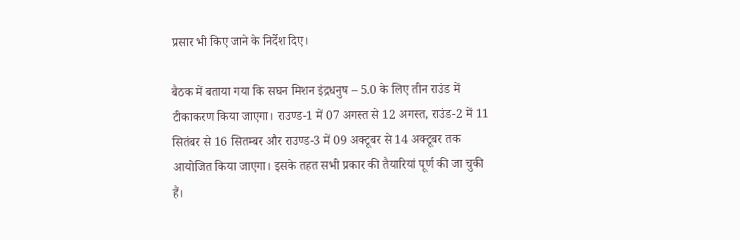प्रसार भी किए जाने के निर्देश दिए।

बैठक में बताया गया कि सघन मिशन इंद्रधनुष – 5.0 के लिए तीन राउंड में टीकाकरण किया जाएगा। राउण्ड-1 में 07 अगस्त से 12 अगस्त, राउंड-2 में 11 सितंबर से 16 सितम्बर और राउण्ड-3 में 09 अक्टूबर से 14 अक्टूबर तक आयोजित किया जाएगा। इसके तहत सभी प्रकार की तैयारियां पूर्ण की जा चुकी हैं।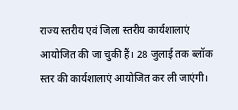राज्य स्तरीय एवं जिला स्तरीय कार्यशालाएं आयोजित की जा चुकी हैं। 28 जुलाई तक ब्लॉक स्तर की कार्यशालाएं आयोजित कर ली जाएंगी।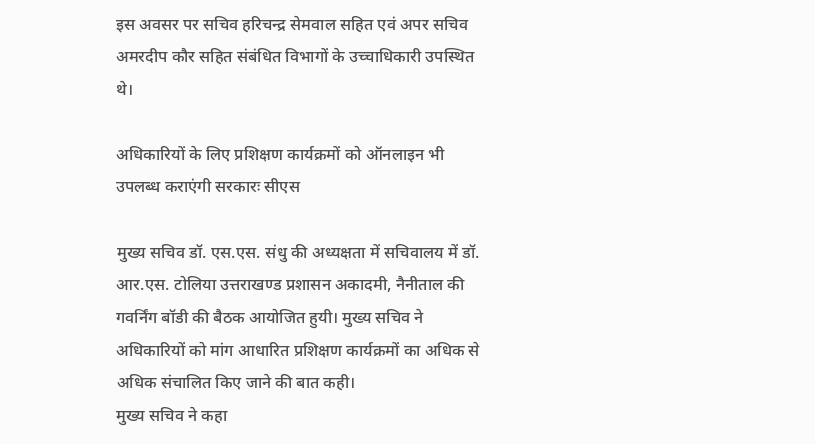इस अवसर पर सचिव हरिचन्द्र सेमवाल सहित एवं अपर सचिव अमरदीप कौर सहित संबंधित विभागों के उच्चाधिकारी उपस्थित थे।

अधिकारियों के लिए प्रशिक्षण कार्यक्रमों को ऑनलाइन भी उपलब्ध कराएंगी सरकारः सीएस

मुख्य सचिव डॉ. एस.एस. संधु की अध्यक्षता में सचिवालय में डॉ. आर.एस. टोलिया उत्तराखण्ड प्रशासन अकादमी, नैनीताल की गवर्निंग बॉडी की बैठक आयोजित हुयी। मुख्य सचिव ने अधिकारियों को मांग आधारित प्रशिक्षण कार्यक्रमों का अधिक से अधिक संचालित किए जाने की बात कही।
मुख्य सचिव ने कहा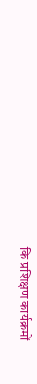कि प्रशिक्षण कार्यक्रमों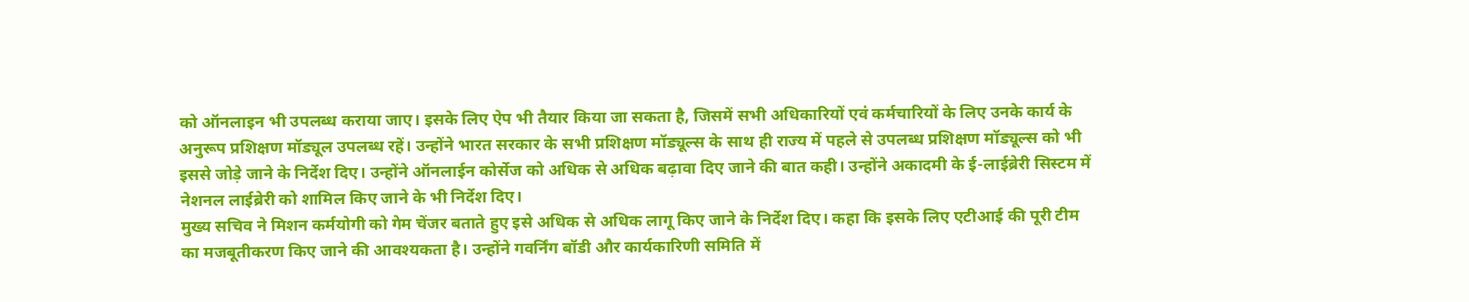को ऑनलाइन भी उपलब्ध कराया जाए। इसके लिए ऐप भी तैयार किया जा सकता है, जिसमें सभी अधिकारियों एवं कर्मचारियों के लिए उनके कार्य के अनुरूप प्रशिक्षण मॉड्यूल उपलब्ध रहें। उन्होंने भारत सरकार के सभी प्रशिक्षण मॉड्यूल्स के साथ ही राज्य में पहले से उपलब्ध प्रशिक्षण मॉड्यूल्स को भी इससे जोड़े जाने के निर्देश दिए। उन्होंने ऑनलाईन कोर्सेज को अधिक से अधिक बढ़ावा दिए जाने की बात कही। उन्होंने अकादमी के ई-लाईब्रेरी सिस्टम में नेशनल लाईब्रेरी को शामिल किए जाने के भी निर्देश दिए।
मुख्य सचिव ने मिशन कर्मयोगी को गेम चेंजर बताते हुए इसे अधिक से अधिक लागू किए जाने के निर्देश दिए। कहा कि इसके लिए एटीआई की पूरी टीम का मजबूतीकरण किए जाने की आवश्यकता है। उन्होंने गवर्निंग बॉडी और कार्यकारिणी समिति में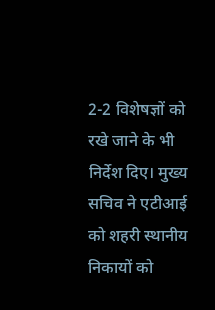2-2 विशेषज्ञों को रखे जाने के भी निर्देश दिए। मुख्य सचिव ने एटीआई को शहरी स्थानीय निकायों को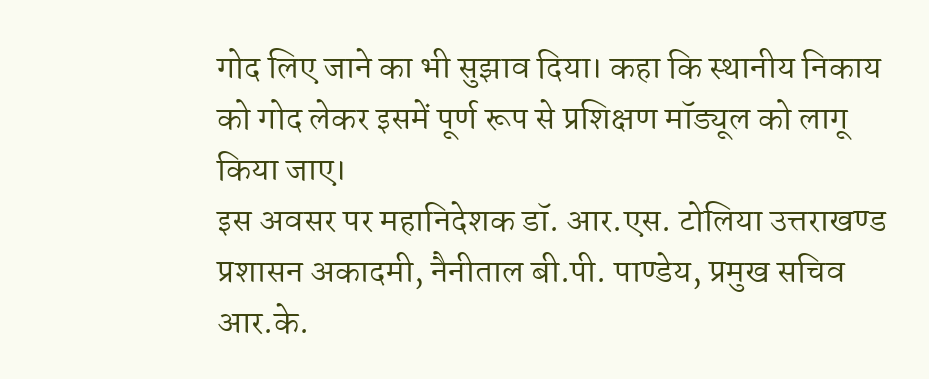गोद लिए जाने का भी सुझाव दिया। कहा कि स्थानीय निकाय को गोद लेकर इसमें पूर्ण रूप से प्रशिक्षण मॉड्यूल को लागू किया जाए।
इस अवसर पर महानिदेशक डॉ. आर.एस. टोलिया उत्तराखण्ड प्रशासन अकादमी, नैनीताल बी.पी. पाण्डेय, प्रमुख सचिव आर.के.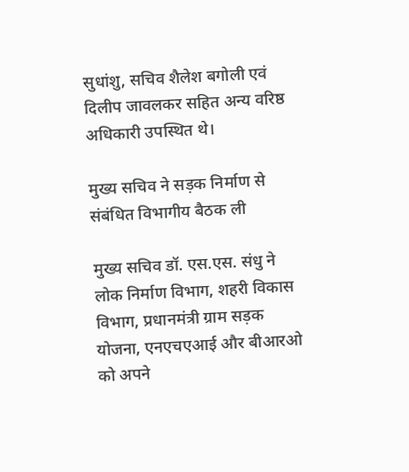सुधांशु, सचिव शैलेश बगोली एवं दिलीप जावलकर सहित अन्य वरिष्ठ अधिकारी उपस्थित थे।

मुख्य सचिव ने सड़क निर्माण से संबंधित विभागीय बैठक ली

मुख्य सचिव डॉ. एस.एस. संधु ने लोक निर्माण विभाग, शहरी विकास विभाग, प्रधानमंत्री ग्राम सड़क योजना, एनएचएआई और बीआरओ को अपने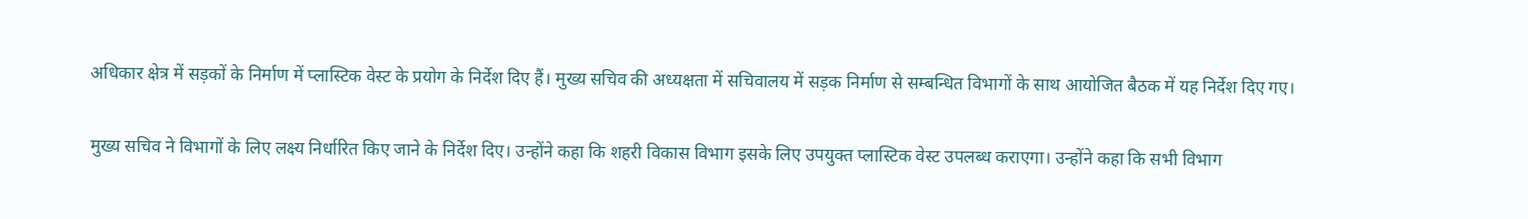अधिकार क्षेत्र में सड़कों के निर्माण में प्लास्टिक वेस्ट के प्रयोग के निर्देश दिए हैं। मुख्य सचिव की अध्यक्षता में सचिवालय में सड़क निर्माण से सम्बन्धित विभागों के साथ आयोजित बैठक में यह निर्देश दिए गए।

मुख्य सचिव ने विभागों के लिए लक्ष्य निर्धारित किए जाने के निर्देश दिए। उन्होंने कहा कि शहरी विकास विभाग इसके लिए उपयुक्त प्लास्टिक वेस्ट उपलब्ध कराएगा। उन्होंने कहा कि सभी विभाग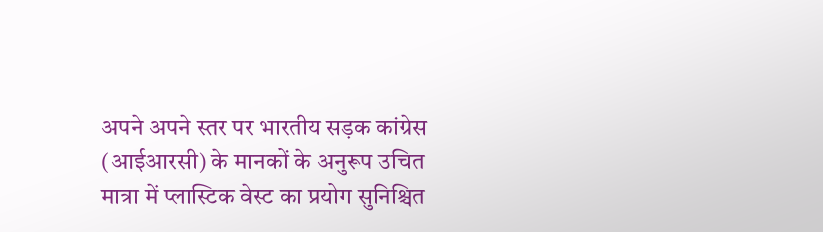अपने अपने स्तर पर भारतीय सड़क कांग्रेस (आईआरसी) के मानकों के अनुरूप उचित मात्रा में प्लास्टिक वेस्ट का प्रयोग सुनिश्चित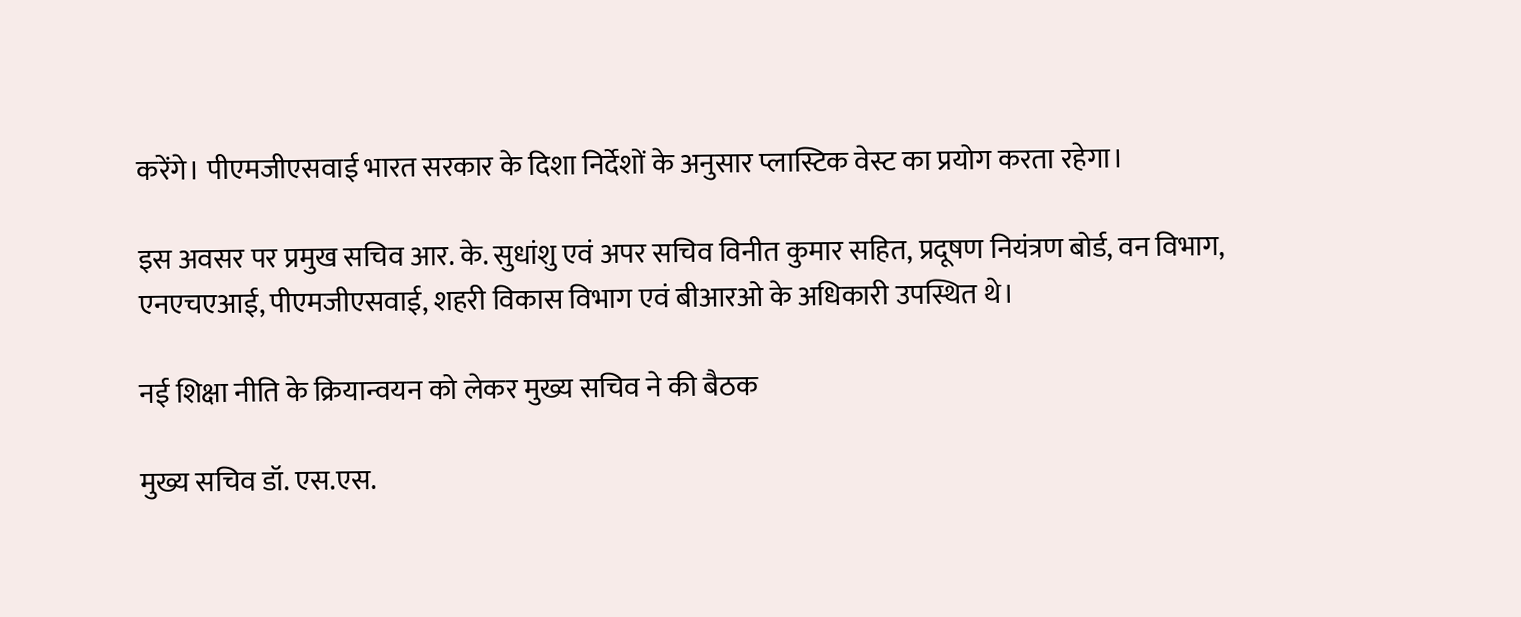करेंगे। पीएमजीएसवाई भारत सरकार के दिशा निर्देशों के अनुसार प्लास्टिक वेस्ट का प्रयोग करता रहेगा।

इस अवसर पर प्रमुख सचिव आर. के. सुधांशु एवं अपर सचिव विनीत कुमार सहित, प्रदूषण नियंत्रण बोर्ड, वन विभाग, एनएचएआई, पीएमजीएसवाई, शहरी विकास विभाग एवं बीआरओ के अधिकारी उपस्थित थे।

नई शिक्षा नीति के क्रियान्वयन को लेकर मुख्य सचिव ने की बैठक

मुख्य सचिव डॉ. एस.एस.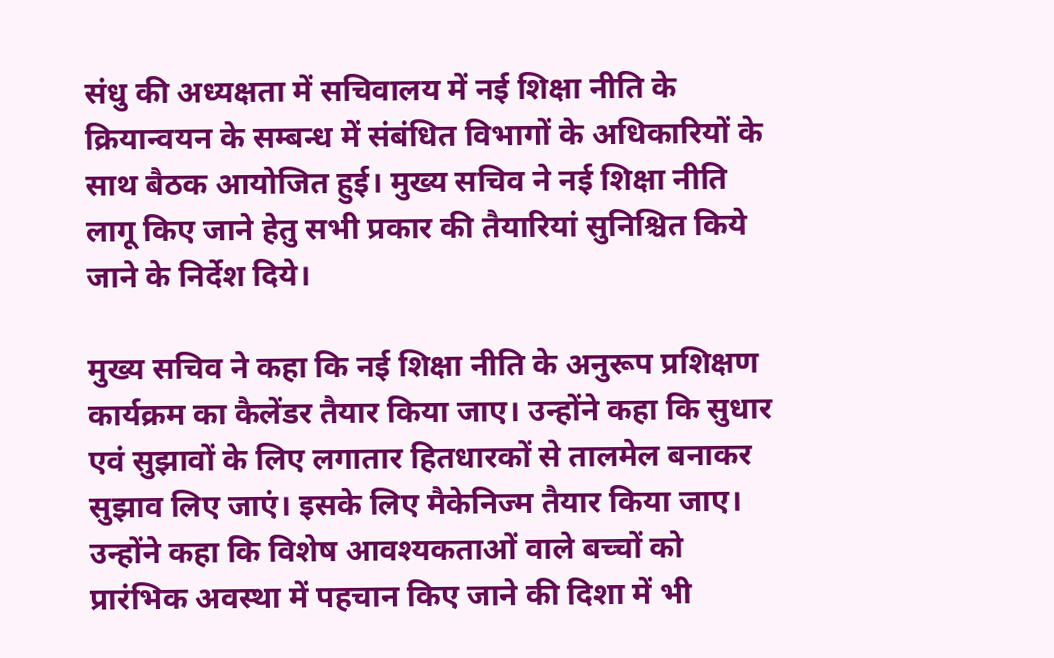संधु की अध्यक्षता में सचिवालय में नई शिक्षा नीति के क्रियान्वयन के सम्बन्ध में संबंधित विभागों के अधिकारियों के साथ बैठक आयोजित हुई। मुख्य सचिव ने नई शिक्षा नीति लागू किए जाने हेतु सभी प्रकार की तैयारियां सुनिश्चित किये जाने के निर्देश दिये।

मुख्य सचिव ने कहा कि नई शिक्षा नीति के अनुरूप प्रशिक्षण कार्यक्रम का कैलेंडर तैयार किया जाए। उन्होंने कहा कि सुधार एवं सुझावों के लिए लगातार हितधारकों से तालमेल बनाकर सुझाव लिए जाएं। इसके लिए मैकेनिज्म तैयार किया जाए। उन्होंने कहा कि विशेष आवश्यकताओं वाले बच्चों को प्रारंभिक अवस्था में पहचान किए जाने की दिशा में भी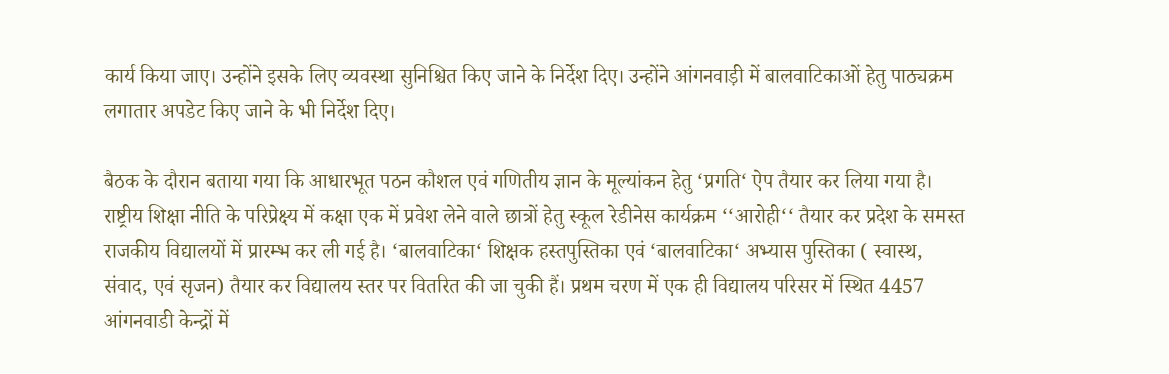कार्य किया जाए। उन्होंने इसके लिए व्यवस्था सुनिश्चित किए जाने के निर्देश दिए। उन्होंने आंगनवाड़ी में बालवाटिकाओं हेतु पाठ्यक्रम लगातार अपडेट किए जाने के भी निर्देश दिए।

बैठक के दौरान बताया गया कि आधारभूत पठन कौशल एवं गणितीय ज्ञान के मूल्यांकन हेतु ‘प्रगति‘ ऐप तैयार कर लिया गया है। राष्ट्रीय शिक्षा नीति के परिप्रेक्ष्य में कक्षा एक में प्रवेश लेने वाले छात्रों हेतु स्कूल रेडीनेस कार्यक्रम ‘‘आरोही‘‘ तैयार कर प्रदेश के समस्त राजकीय विद्यालयों में प्रारम्भ कर ली गई है। ‘बालवाटिका‘ शिक्षक हस्तपुस्तिका एवं ‘बालवाटिका‘ अभ्यास पुस्तिका ( स्वास्थ, संवाद, एवं सृजन) तैयार कर विद्यालय स्तर पर वितरित की जा चुकी हैं। प्रथम चरण में एक ही विद्यालय परिसर में स्थित 4457 आंगनवाडी केन्द्रों में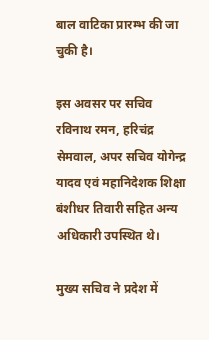बाल वाटिका प्रारम्भ की जा चुकी है।

इस अवसर पर सचिव रविनाथ रमन, हरिचंद्र सेमवाल, अपर सचिव योगेन्द्र यादव एवं महानिदेशक शिक्षा बंशीधर तिवारी सहित अन्य अधिकारी उपस्थित थे।

मुख्य सचिव ने प्रदेश में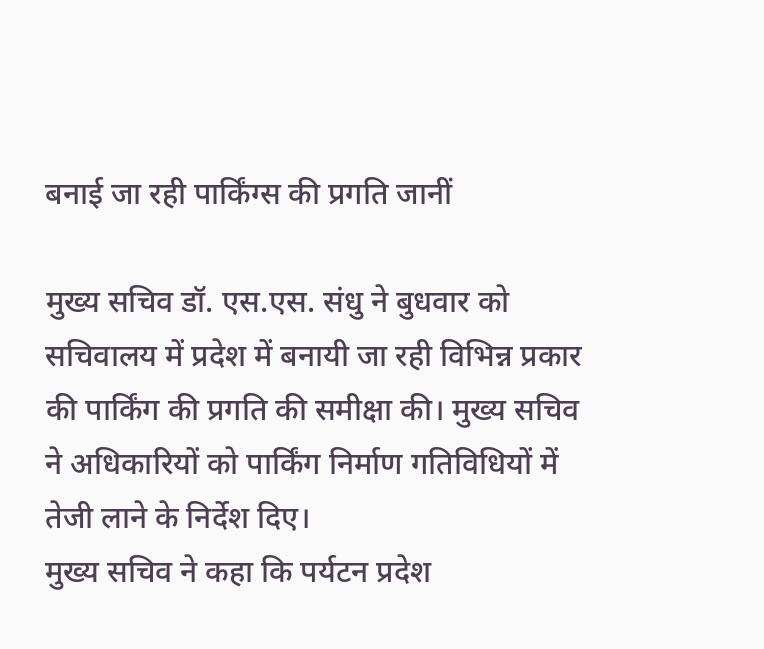बनाई जा रही पार्किंग्स की प्रगति जानीं

मुख्य सचिव डॉ. एस.एस. संधु ने बुधवार को सचिवालय में प्रदेश में बनायी जा रही विभिन्न प्रकार की पार्किंग की प्रगति की समीक्षा की। मुख्य सचिव ने अधिकारियों को पार्किंग निर्माण गतिविधियों में तेजी लाने के निर्देश दिए।
मुख्य सचिव ने कहा कि पर्यटन प्रदेश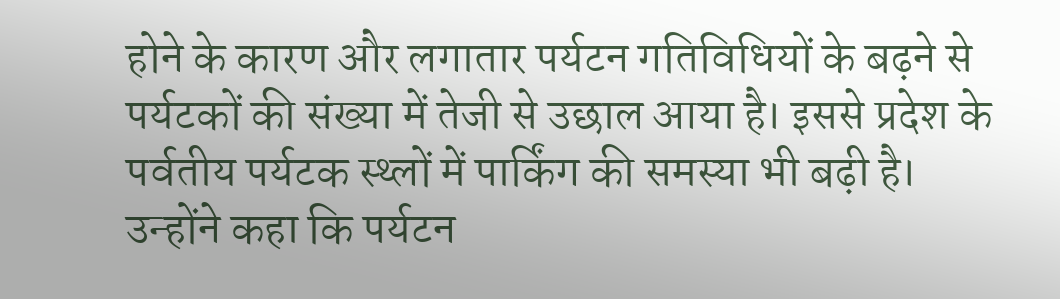होने के कारण और लगातार पर्यटन गतिविधियों के बढ़ने से पर्यटकों की संख्या में तेजी से उछाल आया है। इससे प्रदेश के पर्वतीय पर्यटक स्थ्लों में पार्किंग की समस्या भी बढ़ी है। उन्होंने कहा कि पर्यटन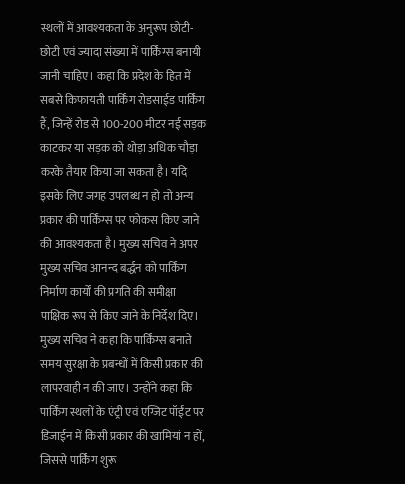स्थलों में आवश्यकता के अनुरूप छोटी-छोटी एवं ज्यादा संख्या में पार्किंग्स बनायी जानी चाहिए। कहा कि प्रदेश के हित में सबसे किफायती पार्किंग रोडसाईड पार्किंग हैं, जिन्हें रोड से 100-200 मीटर नई सड़क काटकर या सड़क को थोड़ा अधिक चौड़ा करके तैयार किया जा सकता है। यदि इसके लिए जगह उपलब्ध न हो तो अन्य प्रकार की पार्किंग्स पर फोकस किए जाने की आवश्यकता है। मुख्य सचिव ने अपर मुख्य सचिव आनन्द बर्द्धन को पार्किंग निर्माण कार्यों की प्रगति की समीक्षा पाक्षिक रूप से किए जाने के निर्देश दिए।
मुख्य सचिव ने कहा कि पार्किंग्स बनाते समय सुरक्षा के प्रबन्धों में किसी प्रकार की लापरवाही न की जाए। उन्होंने कहा कि पार्किंग स्थलों के एंट्री एवं एग्जिट पॉईंट पर डिजाईन में किसी प्रकार की खामियां न हों, जिससे पार्किंग शुरू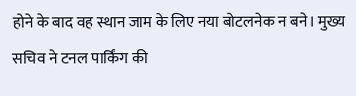होने के बाद वह स्थान जाम के लिए नया बोटलनेक न बने। मुख्य सचिव ने टनल पार्किंग की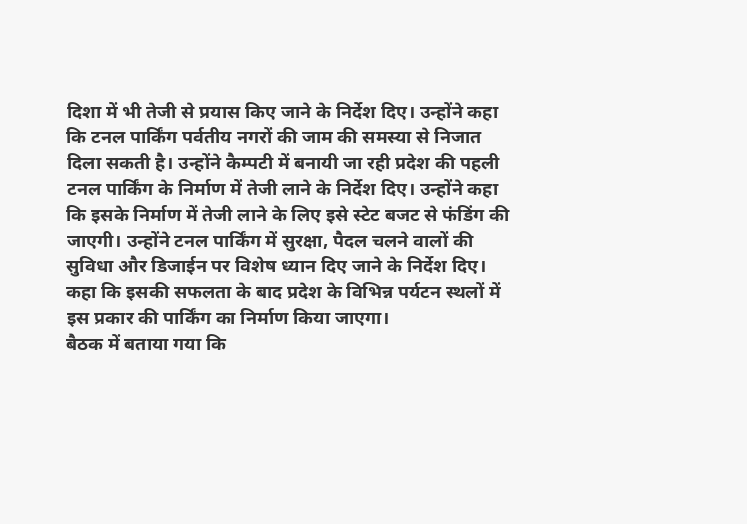दिशा में भी तेजी से प्रयास किए जाने के निर्देश दिए। उन्होंने कहा कि टनल पार्किंग पर्वतीय नगरों की जाम की समस्या से निजात दिला सकती है। उन्होंने कैम्पटी में बनायी जा रही प्रदेश की पहली टनल पार्किंग के निर्माण में तेजी लाने के निर्देश दिए। उन्होंने कहा कि इसके निर्माण में तेजी लाने के लिए इसे स्टेट बजट से फंडिंग की जाएगी। उन्होंने टनल पार्किंग में सुरक्षा, पैदल चलने वालों की सुविधा और डिजाईन पर विशेष ध्यान दिए जाने के निर्देश दिए। कहा कि इसकी सफलता के बाद प्रदेश के विभिन्न पर्यटन स्थलों में इस प्रकार की पार्किंग का निर्माण किया जाएगा।
बैठक में बताया गया कि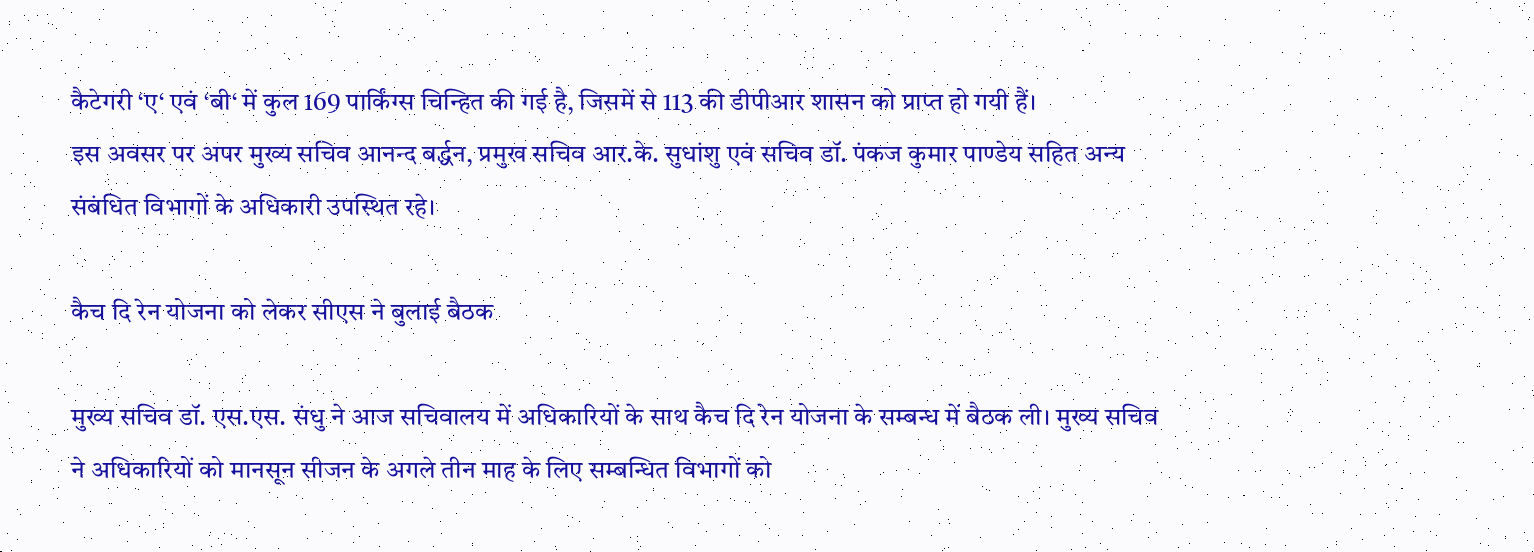कैटेगरी ‘ए‘ एवं ‘बी‘ में कुल 169 पार्किंग्स चिन्हित की गई है, जिसमें से 113 की डीपीआर शासन को प्राप्त हो गयी हैं।
इस अवसर पर अपर मुख्य सचिव आनन्द बर्द्धन, प्रमुख सचिव आर.के. सुधांशु एवं सचिव डॉ. पंकज कुमार पाण्डेय सहित अन्य संबंधित विभागों के अधिकारी उपस्थित रहे।

कैच दि रेन योजना को लेकर सीएस ने बुलाई बैठक

मुख्य सचिव डॉ. एस.एस. संधु ने आज सचिवालय में अधिकारियों के साथ कैच दि रेन योजना के सम्बन्ध में बैठक ली। मुख्य सचिव ने अधिकारियों को मानसून सीजन के अगले तीन माह के लिए सम्बन्धित विभागों को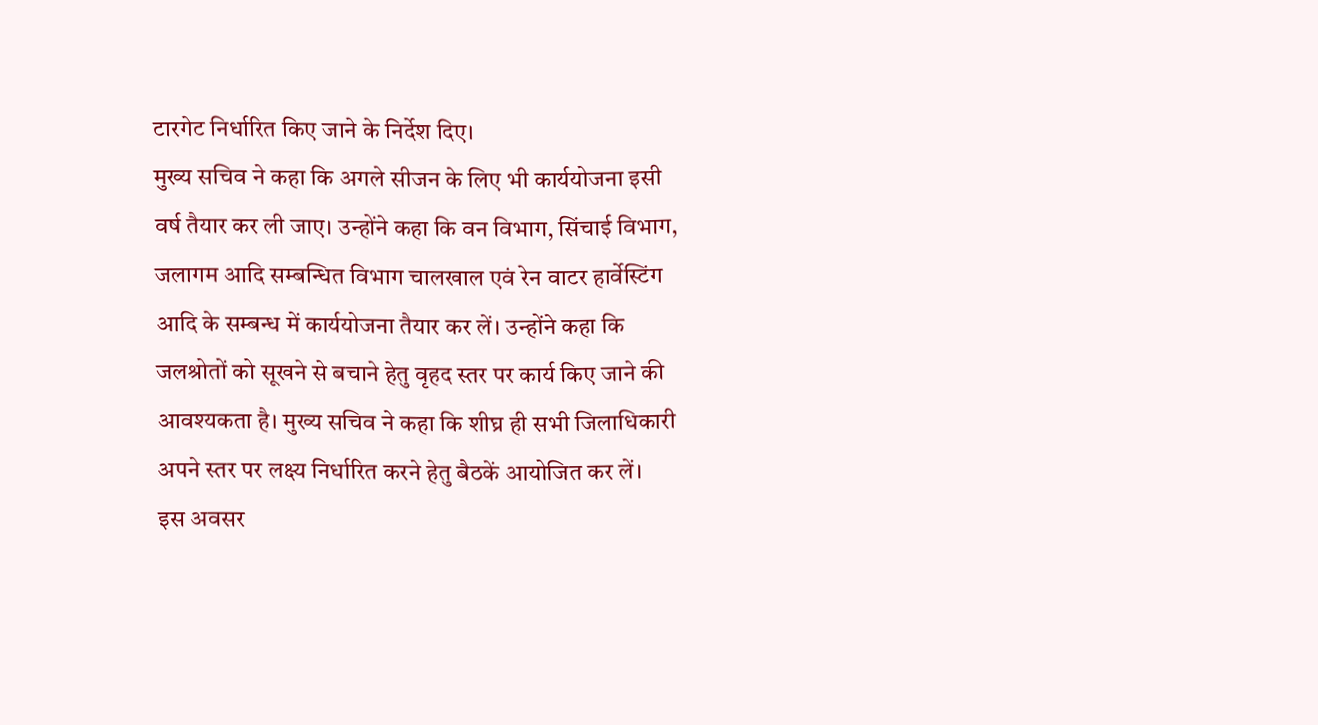टारगेट निर्धारित किए जाने के निर्देश दिए।
मुख्य सचिव ने कहा कि अगले सीजन के लिए भी कार्ययोजना इसी वर्ष तैयार कर ली जाए। उन्होंने कहा कि वन विभाग, सिंचाई विभाग, जलागम आदि सम्बन्धित विभाग चालखाल एवं रेन वाटर हार्वेस्टिंग आदि के सम्बन्ध में कार्ययोजना तैयार कर लें। उन्होंने कहा कि जलश्रोतों को सूखने से बचाने हेतु वृहद स्तर पर कार्य किए जाने की आवश्यकता है। मुख्य सचिव ने कहा कि शीघ्र ही सभी जिलाधिकारी अपने स्तर पर लक्ष्य निर्धारित करने हेतु बैठकें आयोजित कर लें।
इस अवसर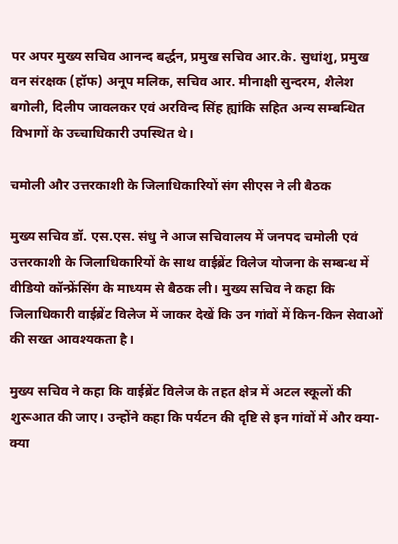पर अपर मुख्य सचिव आनन्द बर्द्धन, प्रमुख सचिव आर.के. सुधांशु, प्रमुख वन संरक्षक (हॉफ) अनूप मलिक, सचिव आर. मीनाक्षी सुन्दरम, शैलेश बगोली, दिलीप जावलकर एवं अरविन्द सिंह ह्यांकि सहित अन्य सम्बन्धित विभागों के उच्चाधिकारी उपस्थित थे।

चमोली और उत्तरकाशी के जिलाधिकारियों संग सीएस ने ली बैठक

मुख्य सचिव डॉ. एस.एस. संधु ने आज सचिवालय में जनपद चमोली एवं उत्तरकाशी के जिलाधिकारियों के साथ वाईब्रेंट विलेज योजना के सम्बन्ध में वीडियो कॉन्फ्रेंसिंग के माध्यम से बैठक ली। मुख्य सचिव ने कहा कि जिलाधिकारी वाईब्रेंट विलेज में जाकर देखें कि उन गांवों में किन-किन सेवाओं की सख्त आवश्यकता है।

मुख्य सचिव ने कहा कि वाईब्रेंट विलेज के तहत क्षेत्र में अटल स्कूलों की शुरूआत की जाए। उन्होंने कहा कि पर्यटन की दृष्टि से इन गांवों में और क्या-क्या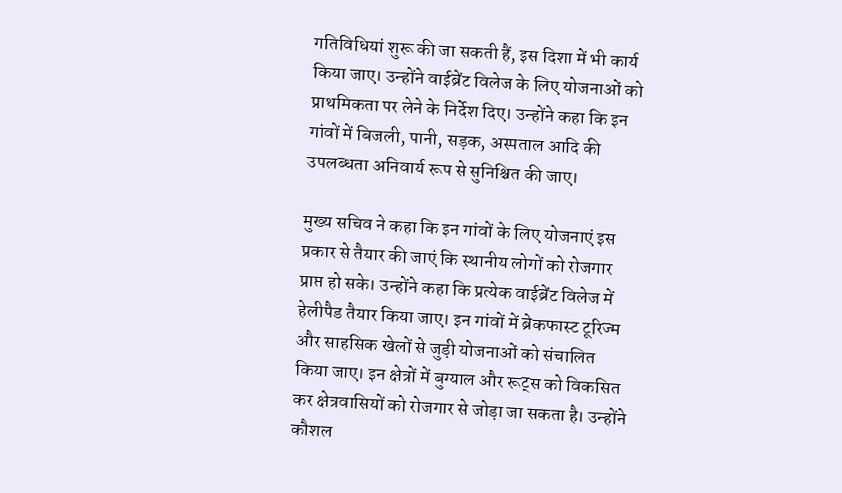गतिविधियां शुरू की जा सकती हैं, इस दिशा में भी कार्य किया जाए। उन्होंने वाईब्रेंट विलेज के लिए योजनाओं को प्राथमिकता पर लेने के निर्देश दिए। उन्होंने कहा कि इन गांवों में बिजली, पानी, सड़क, अस्पताल आदि की उपलब्धता अनिवार्य रूप से सुनिश्चित की जाए।

मुख्य सचिव ने कहा कि इन गांवों के लिए योजनाएं इस प्रकार से तैयार की जाएं कि स्थानीय लोगों को रोजगार प्राप्त हो सके। उन्होंने कहा कि प्रत्येक वाईब्रेंट विलेज में हेलीपैड तैयार किया जाए। इन गांवों में ब्रेकफास्ट टूरिज्म और साहसिक खेलों से जुड़ी योजनाओं को संचालित किया जाए। इन क्षेत्रों में बुग्याल और रूट्स को विकसित कर क्षेत्रवासियों को रोजगार से जोड़ा जा सकता है। उन्होंने कौशल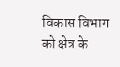विकास विभाग को क्षेत्र के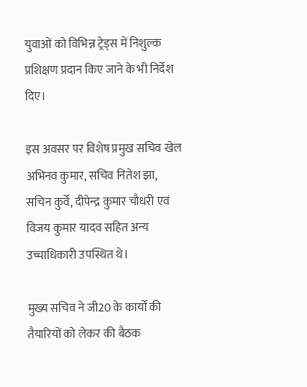युवाओं को विभिन्न ट्रेड्स में निशुल्क प्रशिक्षण प्रदान किए जाने के भी निर्देश दिए।

इस अवसर पर विशेष प्रमुख सचिव खेल अभिनव कुमार, सचिव नितेश झा, सचिन कुर्वे, दीपेन्द्र कुमार चौधरी एवं विजय कुमार यादव सहित अन्य उच्चाधिकारी उपस्थित थे।

मुख्य सचिव ने जी20 के कार्यों की तैयारियों को लेकर की बैठक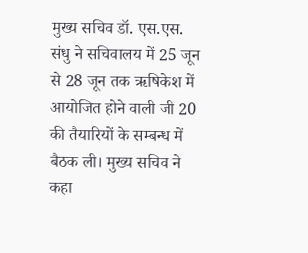मुख्य सचिव डॉ. एस.एस. संधु ने सचिवालय में 25 जून से 28 जून तक ऋषिकेश में आयोजित होने वाली जी 20 की तैयारियों के सम्बन्ध में बैठक ली। मुख्य सचिव ने कहा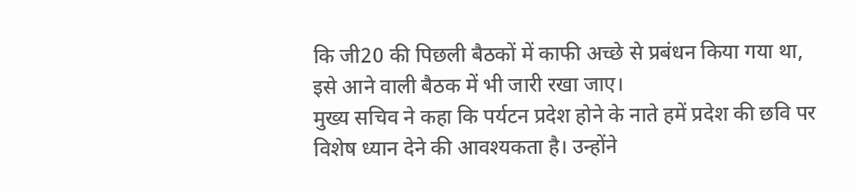कि जी20 की पिछली बैठकों में काफी अच्छे से प्रबंधन किया गया था, इसे आने वाली बैठक में भी जारी रखा जाए।
मुख्य सचिव ने कहा कि पर्यटन प्रदेश होने के नाते हमें प्रदेश की छवि पर विशेष ध्यान देने की आवश्यकता है। उन्होंने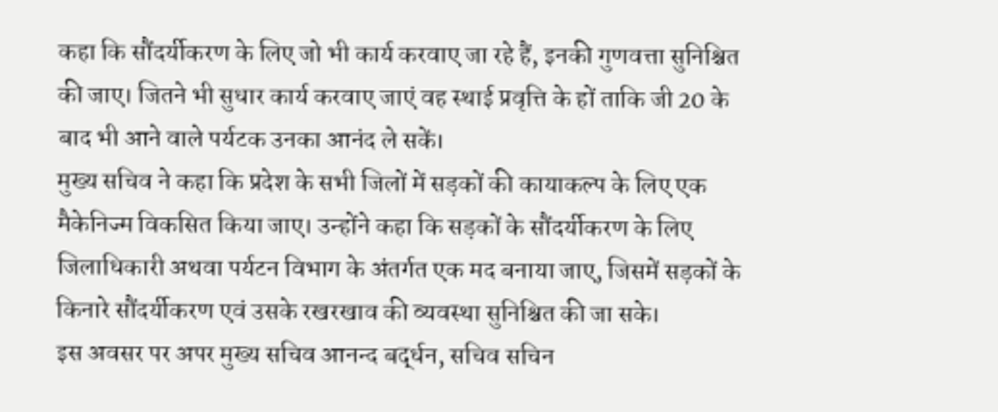कहा कि सौंदर्यीकरण के लिए जो भी कार्य करवाए जा रहे हैं, इनकी गुणवत्ता सुनिश्चित की जाए। जितने भी सुधार कार्य करवाए जाएं वह स्थाई प्रवृत्ति के हों ताकि जी 20 के बाद भी आने वाले पर्यटक उनका आनंद ले सकें।
मुख्य सचिव ने कहा कि प्रदेश के सभी जिलों में सड़कों की कायाकल्प के लिए एक मैकेनिज्म विकसित किया जाए। उन्होंने कहा कि सड़कों के सौंदर्यीकरण के लिए जिलाधिकारी अथवा पर्यटन विभाग के अंतर्गत एक मद बनाया जाए, जिसमें सड़कों के किनारे सौंदर्यीकरण एवं उसके रखरखाव की व्यवस्था सुनिश्चित की जा सके।
इस अवसर पर अपर मुख्य सचिव आनन्द बर्द्धन, सचिव सचिन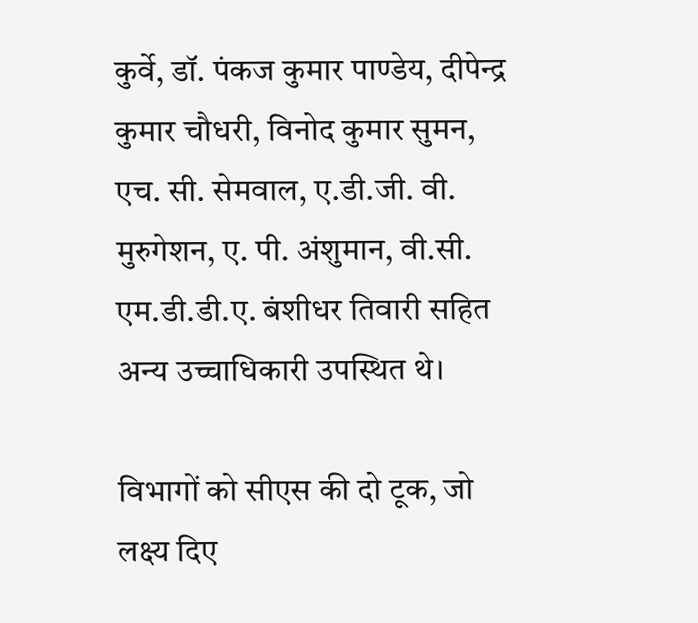कुर्वे, डॉ. पंकज कुमार पाण्डेय, दीपेन्द्र कुमार चौधरी, विनोद कुमार सुमन, एच. सी. सेमवाल, ए.डी.जी. वी. मुरुगेशन, ए. पी. अंशुमान, वी.सी. एम.डी.डी.ए. बंशीधर तिवारी सहित अन्य उच्चाधिकारी उपस्थित थे।

विभागों को सीएस की दो टूक, जो लक्ष्य दिए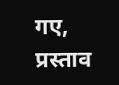गए, प्रस्ताव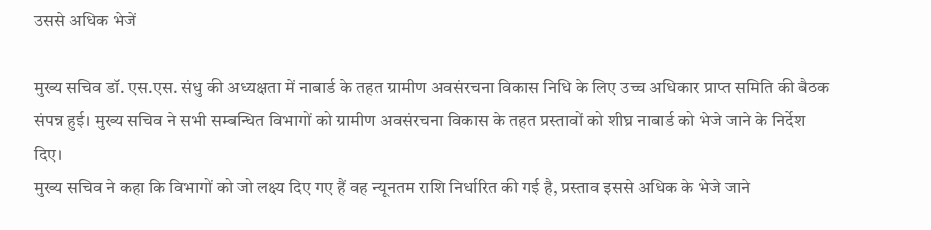उससे अधिक भेजें

मुख्य सचिव डॉ. एस.एस. संधु की अध्यक्षता में नाबार्ड के तहत ग्रामीण अवसंरचना विकास निधि के लिए उच्च अधिकार प्राप्त समिति की बैठक संपन्न हुई। मुख्य सचिव ने सभी सम्बन्धित विभागों को ग्रामीण अवसंरचना विकास के तहत प्रस्तावों को शीघ्र नाबार्ड को भेजे जाने के निर्देश दिए।
मुख्य सचिव ने कहा कि विभागों को जो लक्ष्य दिए गए हैं वह न्यूनतम राशि निर्धारित की गई है, प्रस्ताव इससे अधिक के भेजे जाने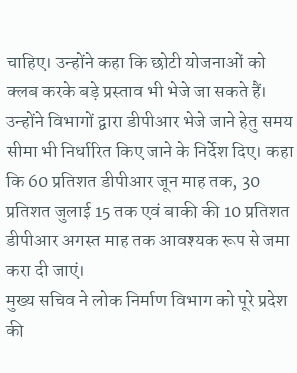चाहिए। उन्होंने कहा कि छोटी योजनाओं को क्लब करके बड़े प्रस्ताव भी भेजे जा सकते हैं। उन्होंने विभागों द्वारा डीपीआर भेजे जाने हेतु समय सीमा भी निर्धारित किए जाने के निर्देश दिए। कहा कि 60 प्रतिशत डीपीआर जून माह तक, 30 प्रतिशत जुलाई 15 तक एवं बाकी की 10 प्रतिशत डीपीआर अगस्त माह तक आवश्यक रूप से जमा करा दी जाएं।
मुख्य सचिव ने लोक निर्माण विभाग को पूरे प्रदेश की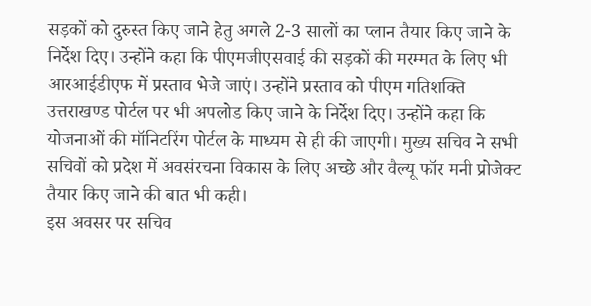सड़कों को दुरुस्त किए जाने हेतु अगले 2-3 सालों का प्लान तैयार किए जाने के निर्देश दिए। उन्होंने कहा कि पीएमजीएसवाई की सड़कों की मरम्मत के लिए भी आरआईडीएफ में प्रस्ताव भेजे जाएं। उन्होंने प्रस्ताव को पीएम गतिशक्ति उत्तराखण्ड पोर्टल पर भी अपलोड किए जाने के निर्देश दिए। उन्होंने कहा कि योजनाओं की मॉनिटरिंग पोर्टल के माध्यम से ही की जाएगी। मुख्य सचिव ने सभी सचिवों को प्रदेश में अवसंरचना विकास के लिए अच्छे और वैल्यू फॉर मनी प्रोजेक्ट तैयार किए जाने की बात भी कही।
इस अवसर पर सचिव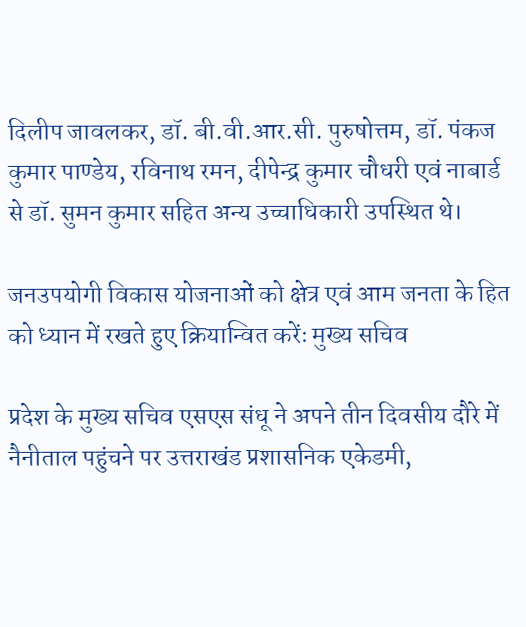दिलीप जावलकर, डॉ. बी.वी.आर.सी. पुरुषोत्तम, डॉ. पंकज कुमार पाण्डेय, रविनाथ रमन, दीपेन्द्र कुमार चौधरी एवं नाबार्ड से डॉ. सुमन कुमार सहित अन्य उच्चाधिकारी उपस्थित थे।

जनउपयोगी विकास योजनाओं को क्षेत्र एवं आम जनता के हित को ध्यान में रखते हुए क्रियान्वित करेंः मुख्य सचिव

प्रदेश के मुख्य सचिव एसएस संधू ने अपने तीन दिवसीय दौरे में नैनीताल पहुंचने पर उत्तराखंड प्रशासनिक एकेडमी,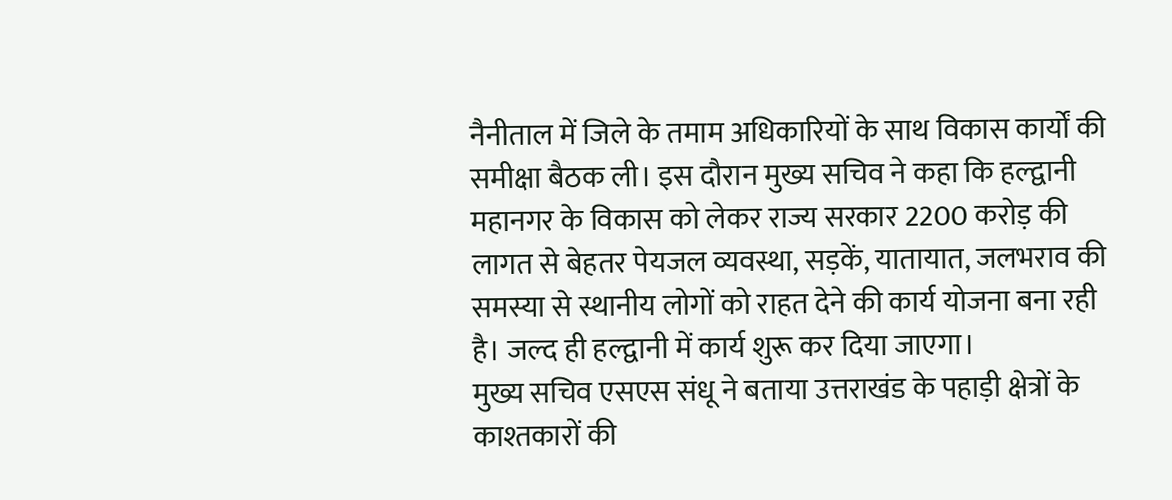नैनीताल में जिले के तमाम अधिकारियों के साथ विकास कार्यों की समीक्षा बैठक ली। इस दौरान मुख्य सचिव ने कहा कि हल्द्वानी महानगर के विकास को लेकर राज्य सरकार 2200 करोड़ की लागत से बेहतर पेयजल व्यवस्था, सड़कें, यातायात, जलभराव की समस्या से स्थानीय लोगों को राहत देने की कार्य योजना बना रही है। जल्द ही हल्द्वानी में कार्य शुरू कर दिया जाएगा।
मुख्य सचिव एसएस संधू ने बताया उत्तराखंड के पहाड़ी क्षेत्रों के काश्तकारों की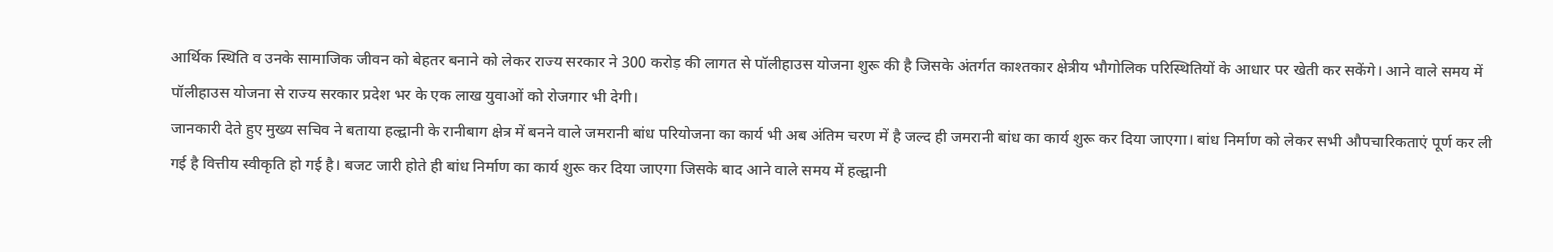आर्थिक स्थिति व उनके सामाजिक जीवन को बेहतर बनाने को लेकर राज्य सरकार ने 300 करोड़ की लागत से पॉलीहाउस योजना शुरू की है जिसके अंतर्गत काश्तकार क्षेत्रीय भौगोलिक परिस्थितियों के आधार पर खेती कर सकेंगे। आने वाले समय में पॉलीहाउस योजना से राज्य सरकार प्रदेश भर के एक लाख युवाओं को रोजगार भी देगी।
जानकारी देते हुए मुख्य सचिव ने बताया हल्द्वानी के रानीबाग क्षेत्र में बनने वाले जमरानी बांध परियोजना का कार्य भी अब अंतिम चरण में है जल्द ही जमरानी बांध का कार्य शुरू कर दिया जाएगा। बांध निर्माण को लेकर सभी औपचारिकताएं पूर्ण कर ली गई है वित्तीय स्वीकृति हो गई है। बजट जारी होते ही बांध निर्माण का कार्य शुरू कर दिया जाएगा जिसके बाद आने वाले समय में हल्द्वानी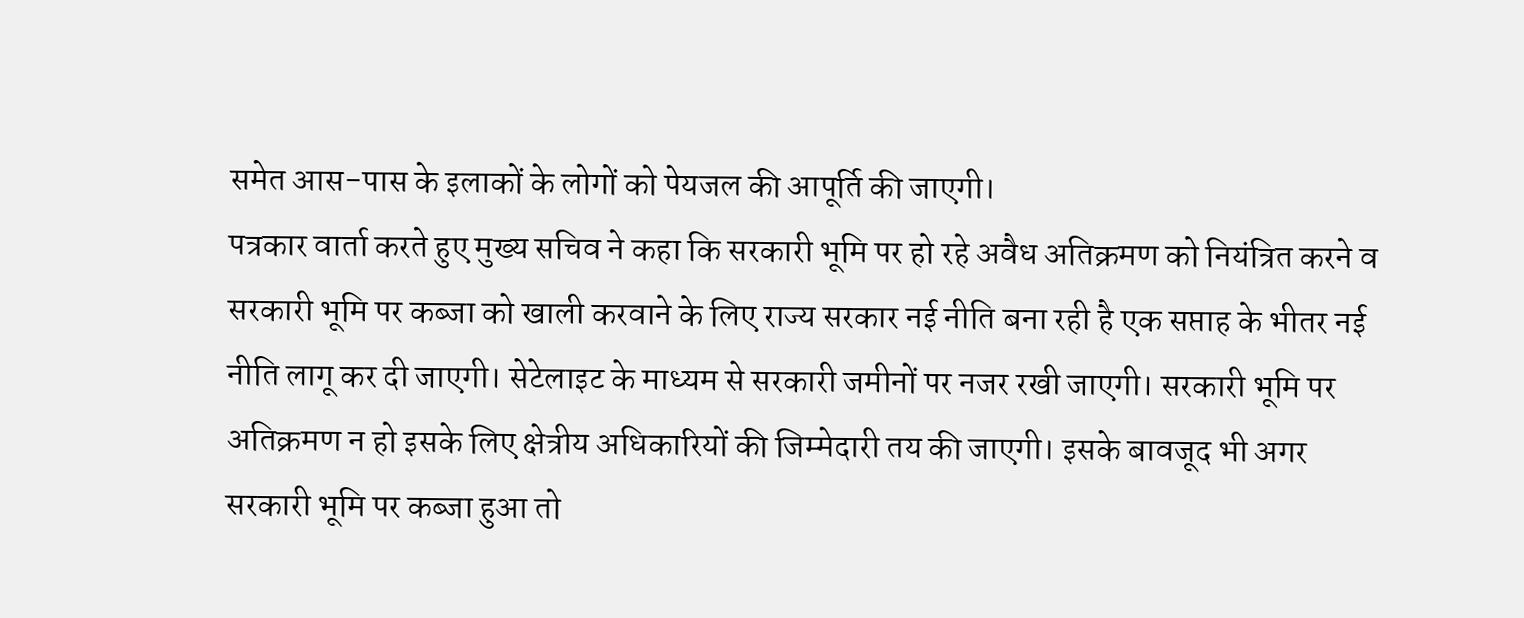समेत आस-पास के इलाकों के लोगों को पेयजल की आपूर्ति की जाएगी।
पत्रकार वार्ता करते हुए मुख्य सचिव ने कहा कि सरकारी भूमि पर हो रहे अवैध अतिक्रमण को नियंत्रित करने व सरकारी भूमि पर कब्जा को खाली करवाने के लिए राज्य सरकार नई नीति बना रही है एक सप्ताह के भीतर नई नीति लागू कर दी जाएगी। सेटेलाइट के माध्यम से सरकारी जमीनों पर नजर रखी जाएगी। सरकारी भूमि पर अतिक्रमण न हो इसके लिए क्षेत्रीय अधिकारियों की जिम्मेदारी तय की जाएगी। इसके बावजूद भी अगर सरकारी भूमि पर कब्जा हुआ तो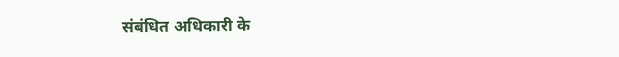संबंधित अधिकारी के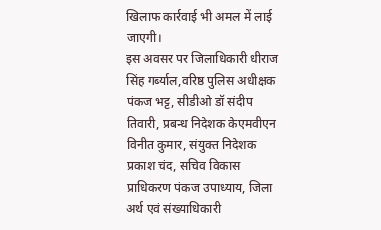खिलाफ कार्रवाई भी अमल में लाई जाएगी।
इस अवसर पर जिलाधिकारी धीराज सिंह गर्ब्याल,वरिष्ठ पुलिस अधीक्षक पंकज भट्ट, सीडीओ डॉ संदीप तिवारी, प्रबन्ध निदेशक केएमवीएन विनीत कुमार, संयुक्त निदेशक प्रकाश चंद, सचिव विकास प्राधिकरण पंकज उपाध्याय, जिला अर्थ एवं संख्याधिकारी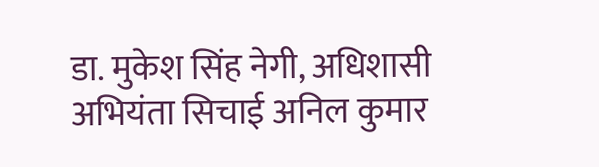डा. मुकेश सिंह नेगी, अधिशासी अभियंता सिचाई अनिल कुमार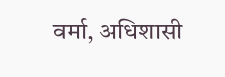वर्मा, अधिशासी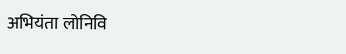अभियंता लोनिवि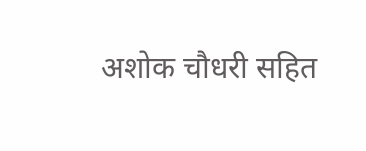अशोक चौधरी सहित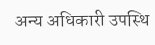अन्य अधिकारी उपस्थि